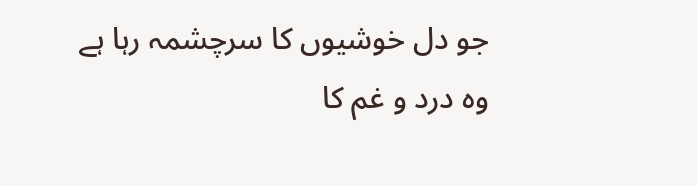جو دل خوشیوں کا سرچشمہ رہا ہے
وہ درد و غم کا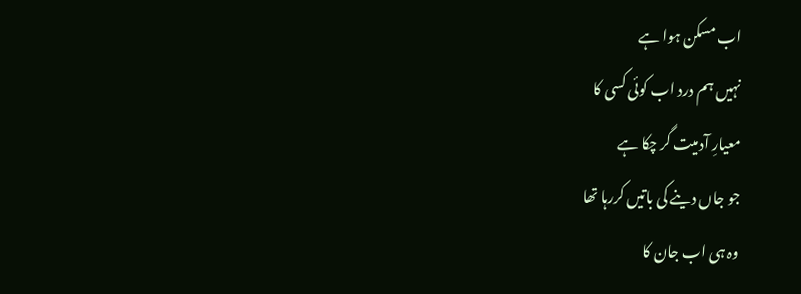اب مسکن ہوا ہے
نہیں ہم درد اب کوئی کسی کا
معیارِ آدمیت گر چکا ہے
جو جاں دینے کی باتیں کررہا تھا
وہ ہی اب جان کا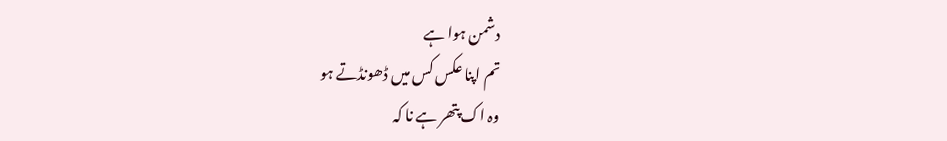دشمن ہوا ہے
تم اپنا عکس کس میں ڈھونڈتے ہو
وہ اک پتھر ہے نا کہ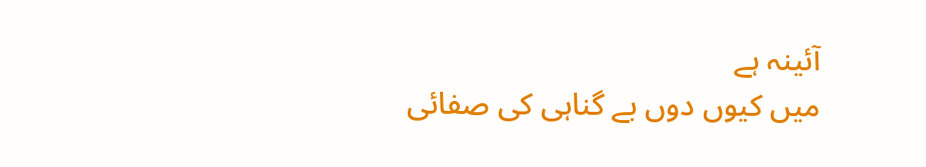آئینہ ہے
میں کیوں دوں بے گناہی کی صفائی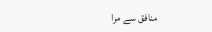منافق سے مرا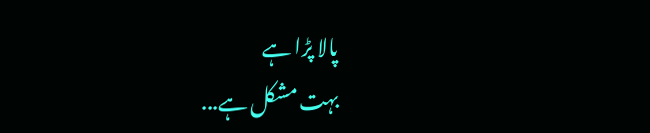پالا پڑا ہے
بہت مشکل ہے...